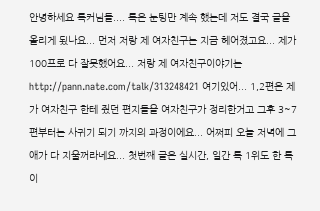안녕하세요 톡커님들.... 톡은 눈팅만 계속 했는데 저도 결국 글을 올리게 됬나요... 먼저 저랑 제 여자친구는 지금 헤어졌고요... 제가 100프로 다 잘못했어요... 저랑 제 여자친구이야기는 http://pann.nate.com/talk/313248421 여기있어... 1,2편은 제가 여자친구 한테 줬던 편지들을 여자친구가 정리한거고 그후 3~7편부터는 사귀기 되기 까지의 과정이에요... 어쩌피 오늘 저녁에 그 애가 다 지울꺼라네요... 첫번째 글은 실시간, 일간 톡 1위도 한 톡이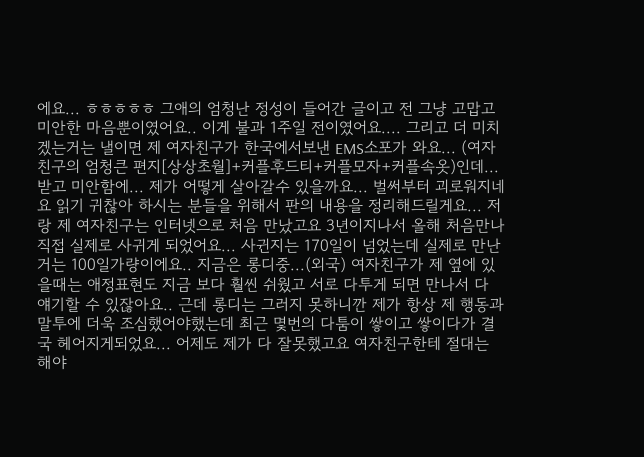에요... ㅎㅎㅎㅎㅎ 그애의 엄청난 정성이 들어간 글이고 전 그냥 고맙고 미안한 마음뿐이였어요.. 이게 불과 1주일 전이였어요.... 그리고 더 미치겠는거는 낼이면 제 여자친구가 한국에서보낸 EMS소포가 와요... (여자친구의 엄청큰 편지[상상초월]+커플후드티+커플모자+커플속옷)인데... 받고 미안함에... 제가 어떻게 살아갈수 있을까요... 벌써부터 괴로워지네요 읽기 귀찮아 하시는 분들을 위해서 판의 내용을 정리해드릴게요... 저랑 제 여자친구는 인터넷으로 처음 만났고요 3년이지나서 올해 처음만나 직접 실제로 사귀게 되었어요... 사귄지는 170일이 넘었는데 실제로 만난거는 100일가량이에요.. 지금은 롱디중...(외국) 여자친구가 제 옆에 있을때는 애정표현도 지금 보다 훨씬 쉬웠고 서로 다투게 되면 만나서 다 얘기할 수 있잖아요.. 근데 롱디는 그러지 못하니깐 제가 항상 제 행동과 말투에 더욱 조심했어야했는데 최근 몇번의 다툼이 쌓이고 쌓이다가 결국 헤어지게되었요... 어제도 제가 다 잘못했고요 여자친구한테 절대는 해야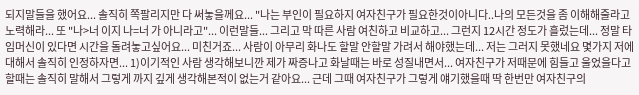되지말들을 했어요... 솔직히 쪽팔리지만 다 써놓을께요... "나는 부인이 필요하지 여자친구가 필요한것이아니다..나의 모든것을 좀 이해해줄라고 노력해라... 또 "나>너 이지 나=너 가 아니라고"... 이런말들... 그리고 막 따른 사람 여친하고 비교하고... 그런지 12시간 정도가 흘렀는데... 정말 타임머신이 있다면 시간을 돌려놓고싶어요... 미친거죠... 사람이 아무리 화나도 할말 안할말 가려서 해야했는데... 저는 그러지 못했네요 몇가지 저에 대해서 솔직히 인정하자면... 1)이기적인 사람 생각해보니깐 제가 짜증나고 화날때는 바로 성질내면서... 여자친구가 저때문에 힘들고 울었을다고 할때는 솔직히 말해서 그렇게 까지 깊게 생각해본적이 없는거 같아요... 근데 그때 여자친구가 그렇게 얘기했을때 딱 한번만 여자친구의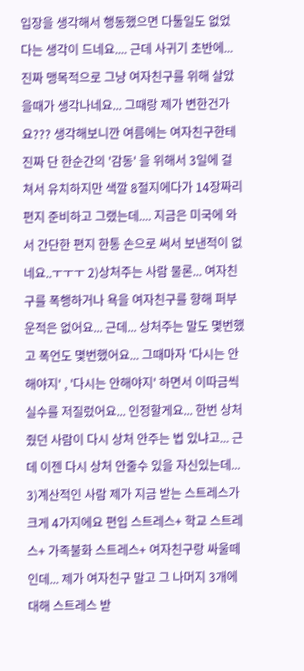입장을 생각해서 행동했으면 다툴일도 없었다는 생각이 드네요.... 근데 사귀기 초반에... 진짜 맹목적으로 그냥 여자친구를 위해 살았을때가 생각나네요... 그때랑 제가 변한건가요??? 생각해보니깐 여름에는 여자친구한테 진짜 단 한순간의 '감동' 을 위해서 3일에 걸쳐서 유치하지만 색깔 8절지에다가 14장짜리 편지 준비하고 그랬는데.... 지금은 미국에 와서 간단한 편지 한통 손으로 써서 보낸적이 없네요..ㅜㅜㅜ 2)상처주는 사람 물론... 여자친구를 폭행하거나 욕을 여자친구를 향해 퍼부운적은 없어요... 근데... 상처주는 말도 몇번했고 폭언도 몇번했어요... 그때마자 '다시는 안해야지' , '다시는 안해야지' 하면서 이따금씩 실수를 저질렀어요... 인정할게요... 한번 상처 줬던 사람이 다시 상처 안주는 법 있냐고... 근데 이젠 다시 상처 안줄수 있을 자신있는데... 3)계산적인 사람 제가 지금 받는 스트레스가 크게 4가지에요 편입 스트레스+ 학교 스트레스+ 가족불화 스트레스+ 여자친구랑 싸울떼 인데... 제가 여자친구 말고 그 나머지 3개에 대해 스트레스 받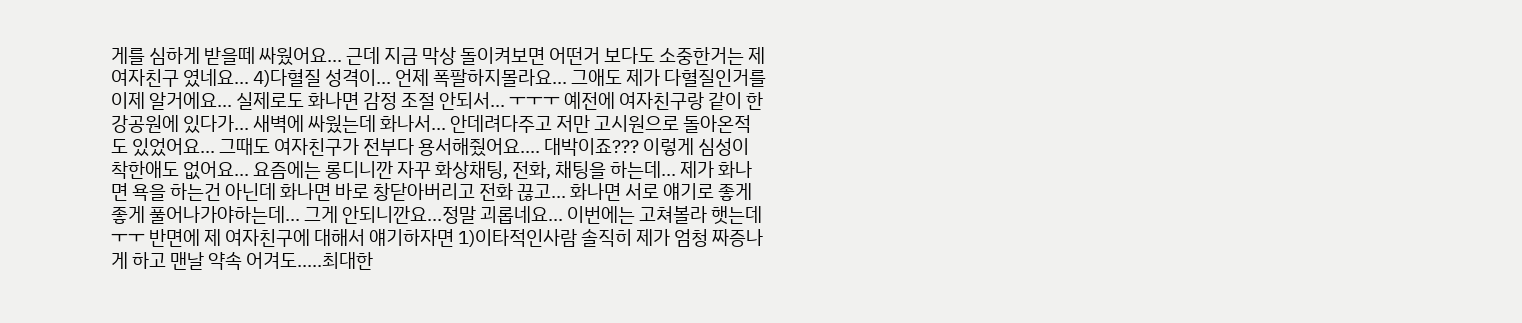게를 심하게 받을떼 싸웠어요... 근데 지금 막상 돌이켜보면 어떤거 보다도 소중한거는 제 여자친구 였네요... 4)다혈질 성격이... 언제 폭팔하지몰라요... 그애도 제가 다혈질인거를 이제 알거에요... 실제로도 화나면 감정 조절 안되서... ㅜㅜㅜ 예전에 여자친구랑 같이 한강공원에 있다가... 새벽에 싸웠는데 화나서... 안데려다주고 저만 고시원으로 돌아온적도 있었어요... 그때도 여자친구가 전부다 용서해줬어요.... 대박이죠??? 이렇게 심성이 착한애도 없어요... 요즘에는 롱디니깐 자꾸 화상채팅, 전화, 채팅을 하는데... 제가 화나면 욕을 하는건 아닌데 화나면 바로 창닫아버리고 전화 끊고... 화나면 서로 얘기로 좋게 좋게 풀어나가야하는데... 그게 안되니깐요...정말 괴롭네요... 이번에는 고쳐볼라 햇는데ㅜㅜ 반면에 제 여자친구에 대해서 얘기하자면 1)이타적인사람 솔직히 제가 엄청 짜증나게 하고 맨날 약속 어겨도.....최대한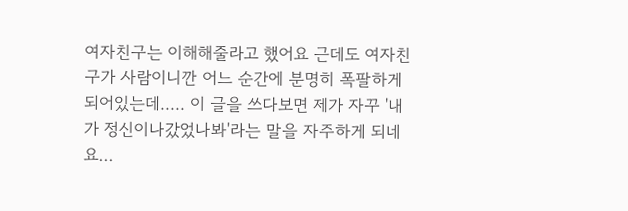여자친구는 이해해줄라고 했어요 근데도 여자친구가 사람이니깐 어느 순간에 분명히 폭팔하게 되어있는데..... 이 글을 쓰다보면 제가 자꾸 '내가 정신이나갔었나봐'라는 말을 자주하게 되네요...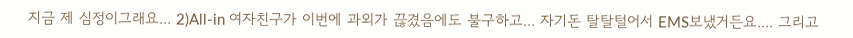지금 제 심정이그래요... 2)All-in 여자친구가 이번에 과외가 끊겼음에도 불구하고... 자기돈 탈탈털어서 EMS보냈거든요.... 그리고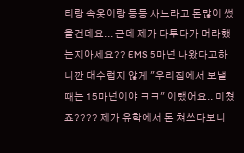티랑 속옷이랑 등등 사느라고 돈많이 썼을건데요... 근데 제가 다투다가 머라했는지아세요?? EMS 5마넌 나왔다고하니깐 대수럽지 않게 "우리집에서 보낼때는 15마넌이야 ㅋㅋ" 이랬어요.. 미쳤죠???? 제가 유학에서 돈 쳐쓰다보니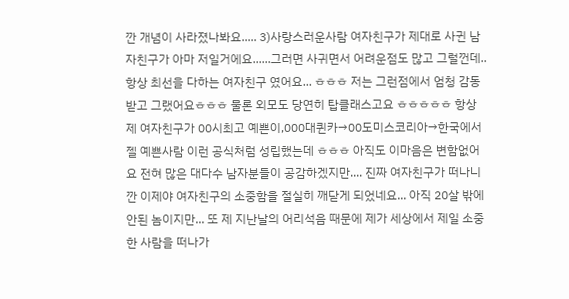깐 개념이 사라졌나봐요..... 3)사랑스러운사람 여자친구가 제대로 사귄 남자친구가 아마 저일거에요......그러면 사귀면서 어려운점도 많고 그럴껀데.. 항상 최선을 다하는 여자친구 였어요... ㅎㅎㅎ 저는 그런점에서 엄청 감동받고 그랬어요ㅎㅎㅎ 물론 외모도 당연히 탑클래스고요 ㅎㅎㅎㅎㅎ 항상 제 여자친구가 00시최고 예쁜이,000대퀸카→00도미스코리아→한국에서 젤 예쁜사람 이런 공식처럼 성립했는데 ㅎㅎㅎ 아직도 이마음은 변함없어요 전혀 많은 대다수 남자분들이 공감하겠지만.... 진짜 여자친구가 떠나니깐 이제야 여자친구의 소중함을 절실히 깨닫게 되었네요... 아직 20살 밖에 안된 놈이지만... 또 제 지난날의 어리석음 때문에 제가 세상에서 제일 소중한 사람을 떠나가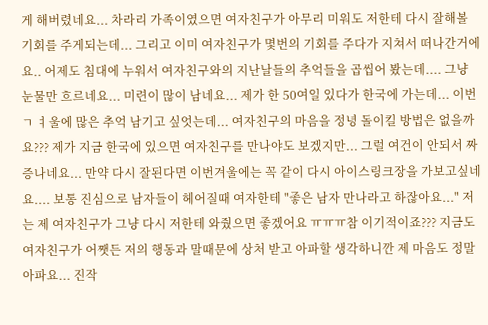게 해버렸네요... 차라리 가족이였으면 여자친구가 아무리 미워도 저한테 다시 잘해볼 기회를 주게되는데... 그리고 이미 여자친구가 몇번의 기회를 주다가 지쳐서 떠나간거에요.. 어제도 침대에 누워서 여자친구와의 지난날들의 추억들을 곱씹어 봤는데.... 그냥 눈물만 흐르네요... 미련이 많이 남네요... 제가 한 50여일 있다가 한국에 가는데... 이번 ㄱ ㅕ울에 많은 추억 남기고 싶엇는데... 여자친구의 마음을 정녕 돌이킬 방법은 없을까요??? 제가 지금 한국에 있으면 여자친구를 만나야도 보겠지만... 그럴 여건이 안되서 짜증나네요... 만약 다시 잘된다면 이번겨울에는 꼭 같이 다시 아이스링크장을 가보고싶네요.... 보통 진심으로 남자들이 헤어질때 여자한테 "좋은 남자 만나라고 하잖아요..." 저는 제 여자친구가 그냥 다시 저한테 와줬으면 좋겠어요 ㅠㅠㅠ참 이기적이죠??? 지금도 여자친구가 어쨋든 저의 행동과 말때문에 상처 받고 아파할 생각하니깐 제 마음도 정말 아파요... 진작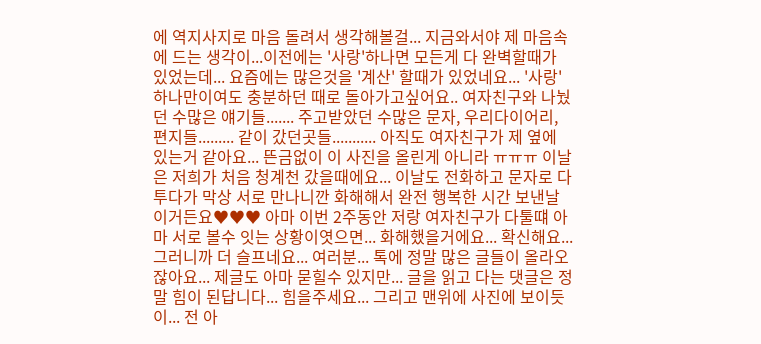에 역지사지로 마음 돌려서 생각해볼걸... 지금와서야 제 마음속에 드는 생각이...이전에는 '사랑'하나면 모든게 다 완벽할때가 있었는데... 요즘에는 많은것을 '계산' 할때가 있었네요... '사랑'하나만이여도 충분하던 때로 돌아가고싶어요.. 여자친구와 나눴던 수많은 얘기들....... 주고받았던 수많은 문자, 우리다이어리, 편지들......... 같이 갔던곳들........... 아직도 여자친구가 제 옆에 있는거 같아요... 뜬금없이 이 사진을 올린게 아니라 ㅠㅠㅠ 이날은 저희가 처음 청계천 갔을때에요... 이날도 전화하고 문자로 다투다가 막상 서로 만나니깐 화해해서 완전 행복한 시간 보낸날이거든요♥♥♥ 아마 이번 2주동안 저랑 여자친구가 다툴떄 아마 서로 볼수 잇는 상황이엿으면... 화해했을거에요... 확신해요... 그러니까 더 슬프네요... 여러분... 톡에 정말 많은 글들이 올라오잖아요... 제글도 아마 묻힐수 있지만... 글을 읽고 다는 댓글은 정말 힘이 된답니다... 힘을주세요... 그리고 맨위에 사진에 보이듯이... 전 아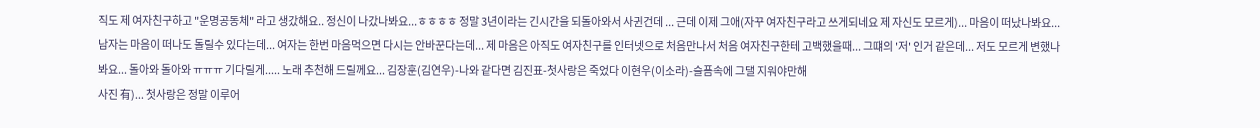직도 제 여자친구하고 "운명공동체" 라고 생갔해요.. 정신이 나갔나봐요...ㅎㅎㅎㅎ 정말 3년이라는 긴시간을 되돌아와서 사귄건데 ... 근데 이제 그애(자꾸 여자친구라고 쓰게되네요 제 자신도 모르게)... 마음이 떠났나봐요... 남자는 마음이 떠나도 돌릴수 있다는데... 여자는 한번 마음먹으면 다시는 안바꾼다는데... 제 마음은 아직도 여자친구를 인터넷으로 처음만나서 처음 여자친구한테 고백했을때... 그떄의 '저' 인거 같은데... 저도 모르게 변했나봐요... 돌아와 돌아와 ㅠㅠㅠ 기다릴게..... 노래 추천해 드릴께요... 김장훈(김연우)-나와 같다면 김진표-첫사랑은 죽었다 이현우(이소라)-슬픔속에 그댈 지워야만해
사진 有)... 첫사랑은 정말 이루어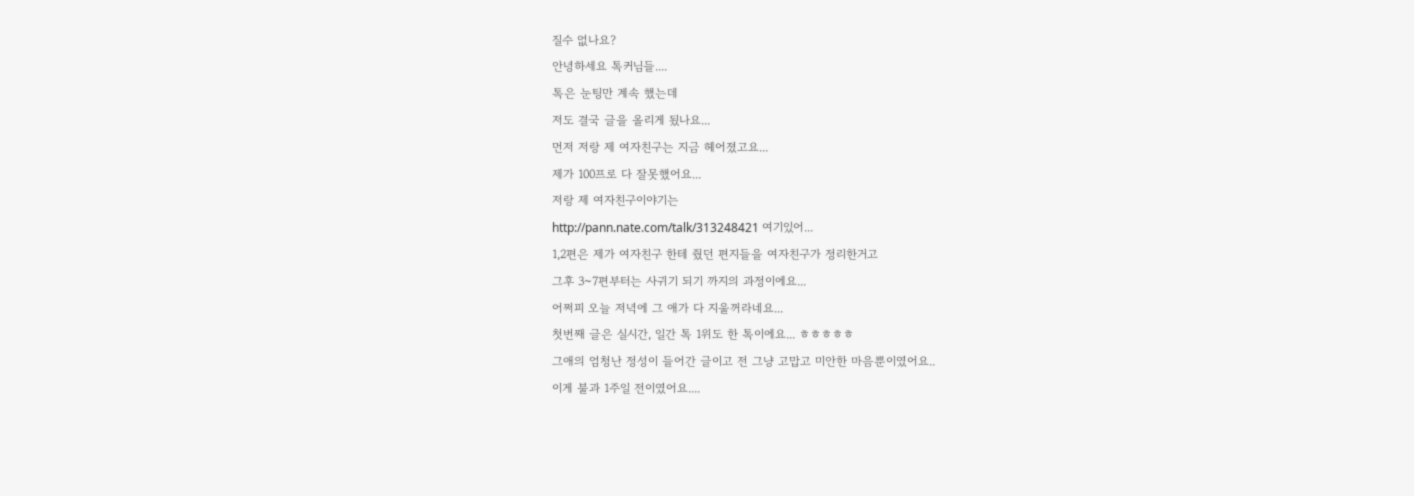질수 없나요?
안녕하세요 톡커님들....
톡은 눈팅만 계속 했는데
저도 결국 글을 올리게 됬나요...
먼저 저랑 제 여자친구는 지금 헤어졌고요...
제가 100프로 다 잘못했어요...
저랑 제 여자친구이야기는
http://pann.nate.com/talk/313248421 여기있어...
1,2편은 제가 여자친구 한테 줬던 편지들을 여자친구가 정리한거고
그후 3~7편부터는 사귀기 되기 까지의 과정이에요...
어쩌피 오늘 저녁에 그 애가 다 지울꺼라네요...
첫번째 글은 실시간, 일간 톡 1위도 한 톡이에요... ㅎㅎㅎㅎㅎ
그애의 엄청난 정성이 들어간 글이고 전 그냥 고맙고 미안한 마음뿐이였어요..
이게 불과 1주일 전이였어요....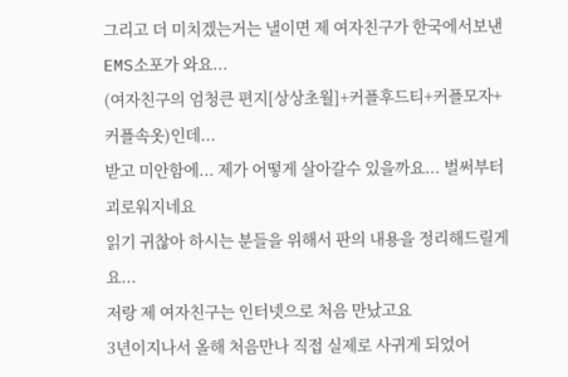그리고 더 미치겠는거는 낼이면 제 여자친구가 한국에서보낸 EMS소포가 와요...
(여자친구의 엄청큰 편지[상상초월]+커플후드티+커플모자+커플속옷)인데...
받고 미안함에... 제가 어떻게 살아갈수 있을까요... 벌써부터 괴로워지네요
읽기 귀찮아 하시는 분들을 위해서 판의 내용을 정리해드릴게요...
저랑 제 여자친구는 인터넷으로 처음 만났고요
3년이지나서 올해 처음만나 직접 실제로 사귀게 되었어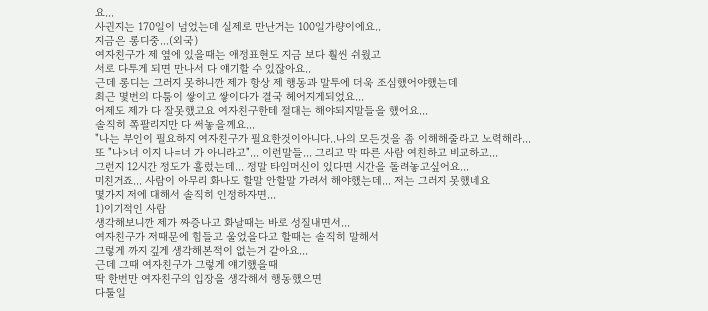요...
사귄지는 170일이 넘었는데 실제로 만난거는 100일가량이에요..
지금은 롱디중...(외국)
여자친구가 제 옆에 있을때는 애정표현도 지금 보다 훨씬 쉬웠고
서로 다투게 되면 만나서 다 얘기할 수 있잖아요..
근데 롱디는 그러지 못하니깐 제가 항상 제 행동과 말투에 더욱 조심했어야했는데
최근 몇번의 다툼이 쌓이고 쌓이다가 결국 헤어지게되었요...
어제도 제가 다 잘못했고요 여자친구한테 절대는 해야되지말들을 했어요...
솔직히 쪽팔리지만 다 써놓을께요...
"나는 부인이 필요하지 여자친구가 필요한것이아니다..나의 모든것을 좀 이해해줄라고 노력해라...
또 "나>너 이지 나=너 가 아니라고"... 이런말들... 그리고 막 따른 사람 여친하고 비교하고...
그런지 12시간 정도가 흘렀는데... 정말 타임머신이 있다면 시간을 돌려놓고싶어요...
미친거죠... 사람이 아무리 화나도 할말 안할말 가려서 해야했는데... 저는 그러지 못했네요
몇가지 저에 대해서 솔직히 인정하자면...
1)이기적인 사람
생각해보니깐 제가 짜증나고 화날때는 바로 성질내면서...
여자친구가 저때문에 힘들고 울었을다고 할때는 솔직히 말해서
그렇게 까지 깊게 생각해본적이 없는거 같아요...
근데 그때 여자친구가 그렇게 얘기했을때
딱 한번만 여자친구의 입장을 생각해서 행동했으면
다툴일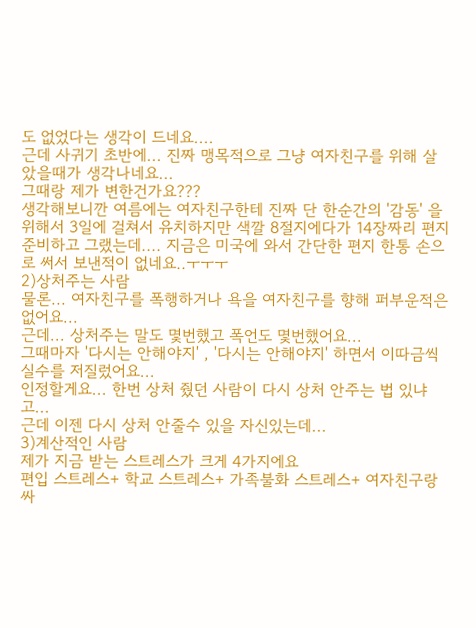도 없었다는 생각이 드네요....
근데 사귀기 초반에... 진짜 맹목적으로 그냥 여자친구를 위해 살았을때가 생각나네요...
그때랑 제가 변한건가요???
생각해보니깐 여름에는 여자친구한테 진짜 단 한순간의 '감동' 을 위해서 3일에 걸쳐서 유치하지만 색깔 8절지에다가 14장짜리 편지 준비하고 그랬는데.... 지금은 미국에 와서 간단한 편지 한통 손으로 써서 보낸적이 없네요..ㅜㅜㅜ
2)상처주는 사람
물론... 여자친구를 폭행하거나 욕을 여자친구를 향해 퍼부운적은 없어요...
근데... 상처주는 말도 몇번했고 폭언도 몇번했어요...
그때마자 '다시는 안해야지' , '다시는 안해야지' 하면서 이따금씩 실수를 저질렀어요...
인정할게요... 한번 상처 줬던 사람이 다시 상처 안주는 법 있냐고...
근데 이젠 다시 상처 안줄수 있을 자신있는데...
3)계산적인 사람
제가 지금 받는 스트레스가 크게 4가지에요
편입 스트레스+ 학교 스트레스+ 가족불화 스트레스+ 여자친구랑 싸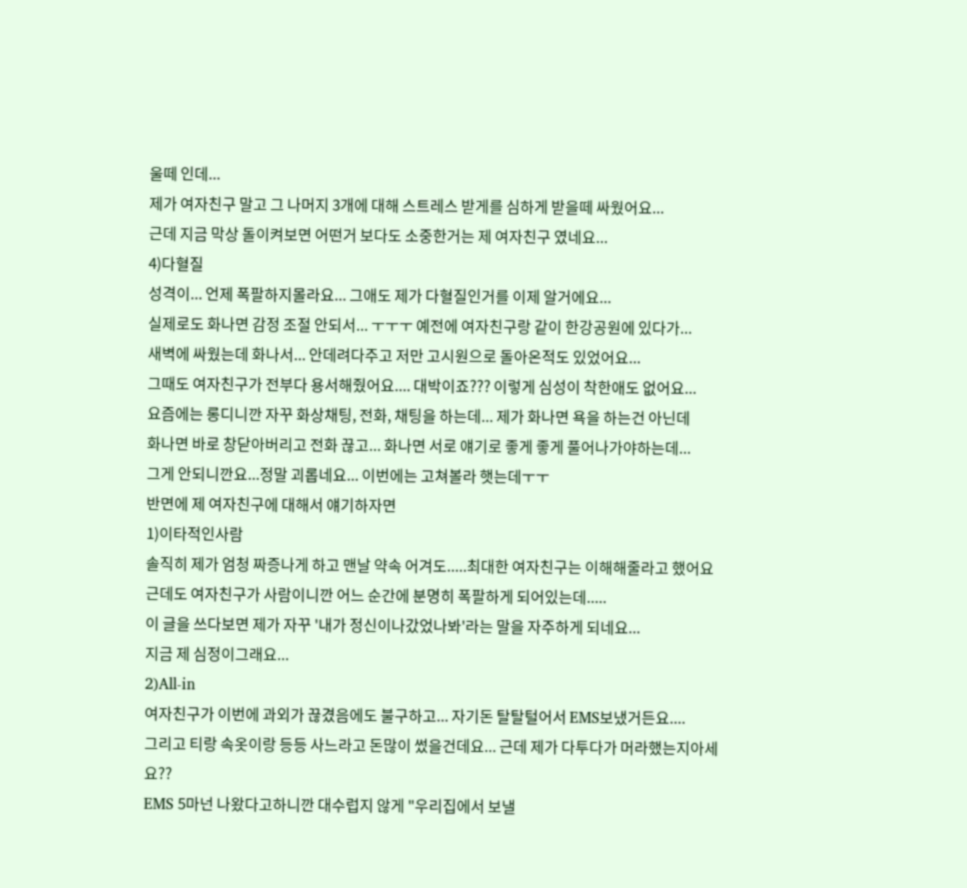울떼 인데...
제가 여자친구 말고 그 나머지 3개에 대해 스트레스 받게를 심하게 받을떼 싸웠어요...
근데 지금 막상 돌이켜보면 어떤거 보다도 소중한거는 제 여자친구 였네요...
4)다혈질
성격이... 언제 폭팔하지몰라요... 그애도 제가 다혈질인거를 이제 알거에요...
실제로도 화나면 감정 조절 안되서... ㅜㅜㅜ 예전에 여자친구랑 같이 한강공원에 있다가...
새벽에 싸웠는데 화나서... 안데려다주고 저만 고시원으로 돌아온적도 있었어요...
그때도 여자친구가 전부다 용서해줬어요.... 대박이죠??? 이렇게 심성이 착한애도 없어요...
요즘에는 롱디니깐 자꾸 화상채팅, 전화, 채팅을 하는데... 제가 화나면 욕을 하는건 아닌데
화나면 바로 창닫아버리고 전화 끊고... 화나면 서로 얘기로 좋게 좋게 풀어나가야하는데...
그게 안되니깐요...정말 괴롭네요... 이번에는 고쳐볼라 햇는데ㅜㅜ
반면에 제 여자친구에 대해서 얘기하자면
1)이타적인사람
솔직히 제가 엄청 짜증나게 하고 맨날 약속 어겨도.....최대한 여자친구는 이해해줄라고 했어요
근데도 여자친구가 사람이니깐 어느 순간에 분명히 폭팔하게 되어있는데.....
이 글을 쓰다보면 제가 자꾸 '내가 정신이나갔었나봐'라는 말을 자주하게 되네요...
지금 제 심정이그래요...
2)All-in
여자친구가 이번에 과외가 끊겼음에도 불구하고... 자기돈 탈탈털어서 EMS보냈거든요....
그리고 티랑 속옷이랑 등등 사느라고 돈많이 썼을건데요... 근데 제가 다투다가 머라했는지아세요??
EMS 5마넌 나왔다고하니깐 대수럽지 않게 "우리집에서 보낼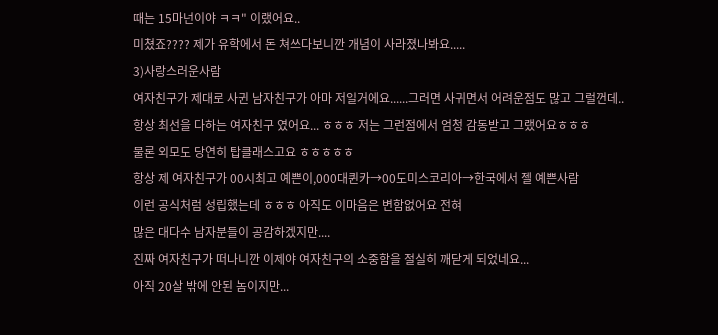때는 15마넌이야 ㅋㅋ" 이랬어요..
미쳤죠???? 제가 유학에서 돈 쳐쓰다보니깐 개념이 사라졌나봐요.....
3)사랑스러운사람
여자친구가 제대로 사귄 남자친구가 아마 저일거에요......그러면 사귀면서 어려운점도 많고 그럴껀데..
항상 최선을 다하는 여자친구 였어요... ㅎㅎㅎ 저는 그런점에서 엄청 감동받고 그랬어요ㅎㅎㅎ
물론 외모도 당연히 탑클래스고요 ㅎㅎㅎㅎㅎ
항상 제 여자친구가 00시최고 예쁜이,000대퀸카→00도미스코리아→한국에서 젤 예쁜사람
이런 공식처럼 성립했는데 ㅎㅎㅎ 아직도 이마음은 변함없어요 전혀
많은 대다수 남자분들이 공감하겠지만....
진짜 여자친구가 떠나니깐 이제야 여자친구의 소중함을 절실히 깨닫게 되었네요...
아직 20살 밖에 안된 놈이지만...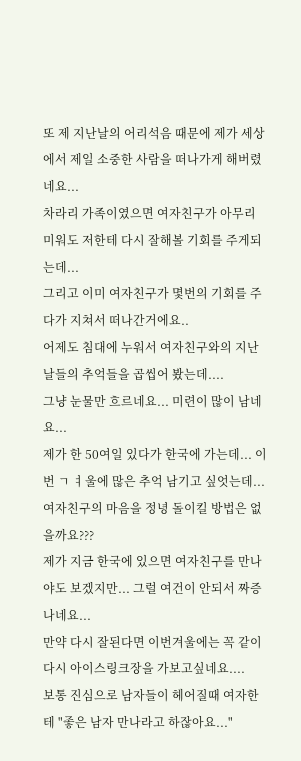또 제 지난날의 어리석음 때문에 제가 세상에서 제일 소중한 사람을 떠나가게 해버렸네요...
차라리 가족이였으면 여자친구가 아무리 미워도 저한테 다시 잘해볼 기회를 주게되는데...
그리고 이미 여자친구가 몇번의 기회를 주다가 지쳐서 떠나간거에요..
어제도 침대에 누워서 여자친구와의 지난날들의 추억들을 곱씹어 봤는데....
그냥 눈물만 흐르네요... 미련이 많이 남네요...
제가 한 50여일 있다가 한국에 가는데... 이번 ㄱ ㅕ울에 많은 추억 남기고 싶엇는데...
여자친구의 마음을 정녕 돌이킬 방법은 없을까요???
제가 지금 한국에 있으면 여자친구를 만나야도 보겠지만... 그럴 여건이 안되서 짜증나네요...
만약 다시 잘된다면 이번겨울에는 꼭 같이 다시 아이스링크장을 가보고싶네요....
보통 진심으로 남자들이 헤어질때 여자한테 "좋은 남자 만나라고 하잖아요..."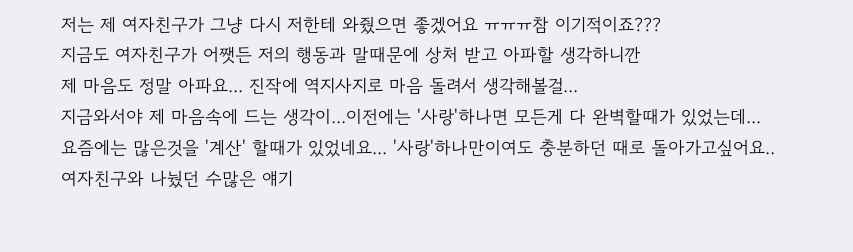저는 제 여자친구가 그냥 다시 저한테 와줬으면 좋겠어요 ㅠㅠㅠ참 이기적이죠???
지금도 여자친구가 어쨋든 저의 행동과 말때문에 상처 받고 아파할 생각하니깐
제 마음도 정말 아파요... 진작에 역지사지로 마음 돌려서 생각해볼걸...
지금와서야 제 마음속에 드는 생각이...이전에는 '사랑'하나면 모든게 다 완벽할때가 있었는데...
요즘에는 많은것을 '계산' 할때가 있었네요... '사랑'하나만이여도 충분하던 때로 돌아가고싶어요..
여자친구와 나눴던 수많은 얘기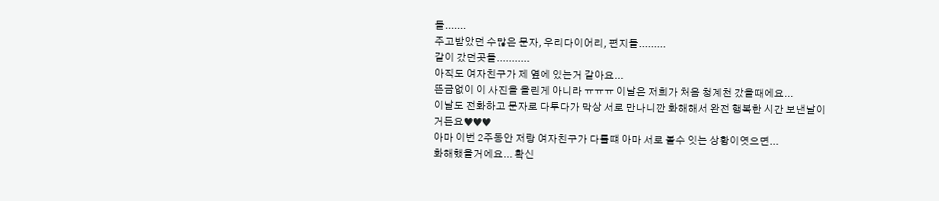들.......
주고받았던 수많은 문자, 우리다이어리, 편지들.........
같이 갔던곳들...........
아직도 여자친구가 제 옆에 있는거 같아요...
뜬금없이 이 사진을 올린게 아니라 ㅠㅠㅠ 이날은 저희가 처음 청계천 갔을때에요...
이날도 전화하고 문자로 다투다가 막상 서로 만나니깐 화해해서 완전 행복한 시간 보낸날이거든요♥♥♥
아마 이번 2주동안 저랑 여자친구가 다툴떄 아마 서로 볼수 잇는 상황이엿으면...
화해했을거에요... 확신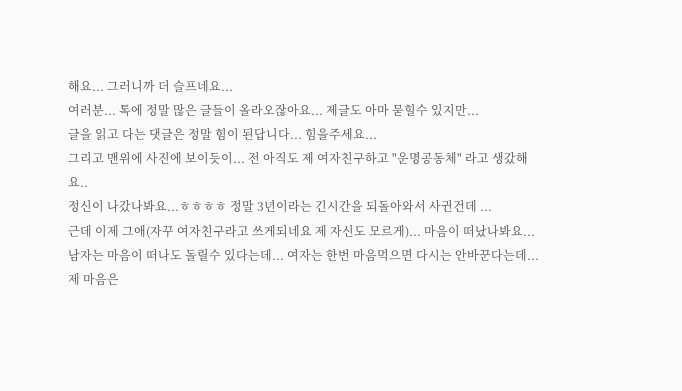해요... 그러니까 더 슬프네요...
여러분... 톡에 정말 많은 글들이 올라오잖아요... 제글도 아마 묻힐수 있지만...
글을 읽고 다는 댓글은 정말 힘이 된답니다... 힘을주세요...
그리고 맨위에 사진에 보이듯이... 전 아직도 제 여자친구하고 "운명공동체" 라고 생갔해요..
정신이 나갔나봐요...ㅎㅎㅎㅎ 정말 3년이라는 긴시간을 되돌아와서 사귄건데 ...
근데 이제 그애(자꾸 여자친구라고 쓰게되네요 제 자신도 모르게)... 마음이 떠났나봐요...
남자는 마음이 떠나도 돌릴수 있다는데... 여자는 한번 마음먹으면 다시는 안바꾼다는데...
제 마음은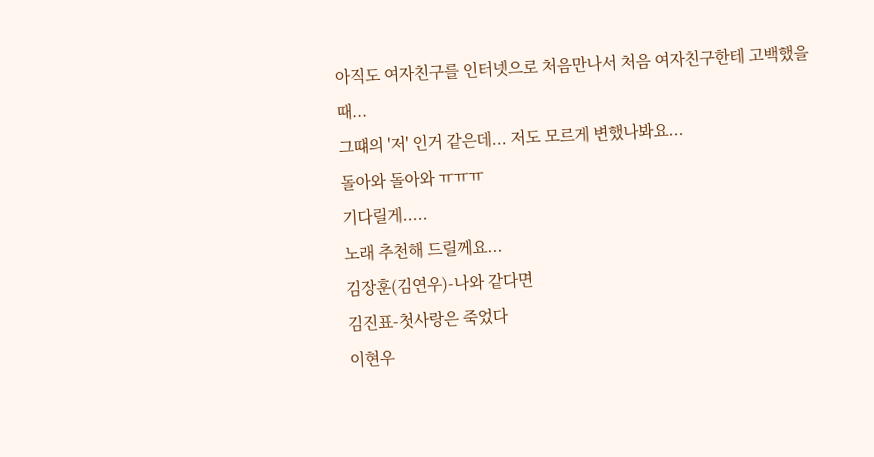아직도 여자친구를 인터넷으로 처음만나서 처음 여자친구한테 고백했을때...
그떄의 '저' 인거 같은데... 저도 모르게 변했나봐요...
돌아와 돌아와 ㅠㅠㅠ
기다릴게.....
노래 추천해 드릴께요...
김장훈(김연우)-나와 같다면
김진표-첫사랑은 죽었다
이현우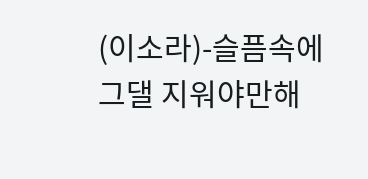(이소라)-슬픔속에 그댈 지워야만해